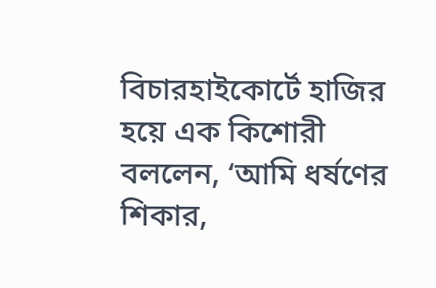বিচারহাইকোর্টে হাজির হয়ে এক কিশোরী বললেন, ‘আমি ধর্ষণের শিকার,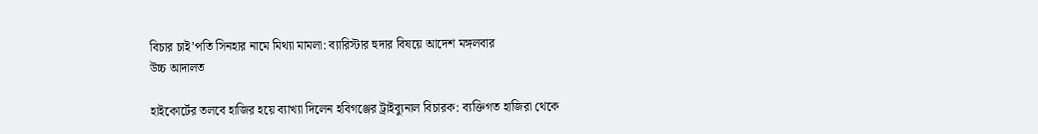বিচার চাই’পতি সিনহার নামে মিথ্যা মামলা: ব্যারিস্টার হুদার বিষয়ে আদেশ মঙ্গলবার
উচ্চ আদালত

হাইকোর্টের তলবে হাজির হয়ে ব্যাখ্যা দিলেন হবিগঞ্জের ট্রাইব্যুনাল বিচারক: ব্যক্তিগত হাজিরা থেকে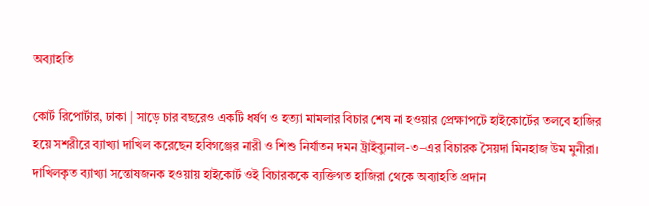অব্যাহতি

কোর্ট রিপোর্টার, ঢাকা | সাড়ে চার বছরেও একটি ধর্ষণ ও হত্যা মামলার বিচার শেষ না হওয়ার প্রেক্ষাপটে হাইকোর্টের তলবে হাজির হয়ে সশরীরে ব্যাখ্যা দাখিল করেছেন হবিগঞ্জের নারী ও শিশু নির্যাতন দমন ট্রাইব্যুনাল-৩–এর বিচারক সৈয়দা মিনহাজ উম মুনীরা। দাখিলকৃত ব্যাখ্যা সন্তোষজনক হওয়ায় হাইকোর্ট ওই বিচারককে ব্যক্তিগত হাজিরা থেকে অব্যাহতি প্রদান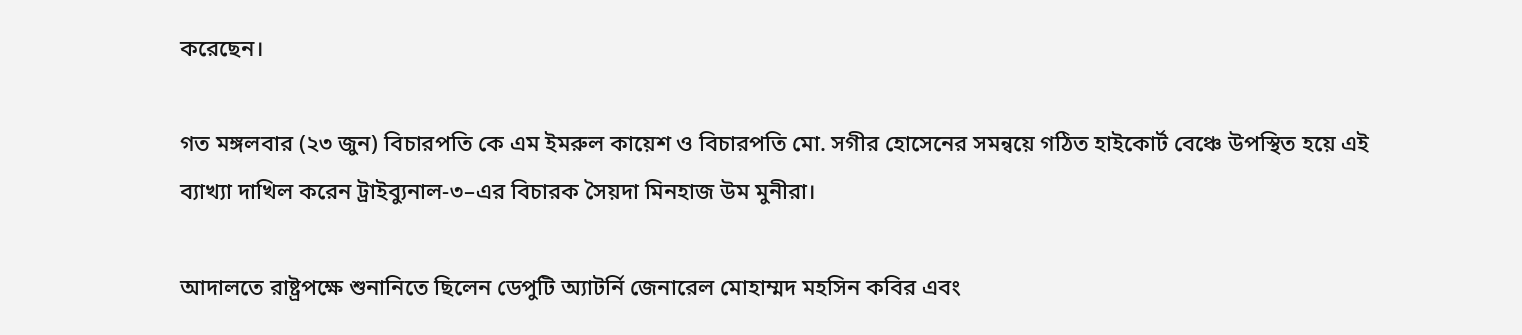করেছেন।

গত মঙ্গলবার (২৩ জুন) বিচারপতি কে এম ইমরুল কায়েশ ও বিচারপতি মো. সগীর হোসেনের সমন্বয়ে গঠিত হাইকোর্ট বেঞ্চে উপস্থিত হয়ে এই ব্যাখ্যা দাখিল করেন ট্রাইব্যুনাল-৩–এর বিচারক সৈয়দা মিনহাজ উম মুনীরা।

আদালতে রাষ্ট্রপক্ষে শুনানিতে ছিলেন ডেপুটি অ্যাটর্নি জেনারেল মোহাম্মদ মহসিন কবির এবং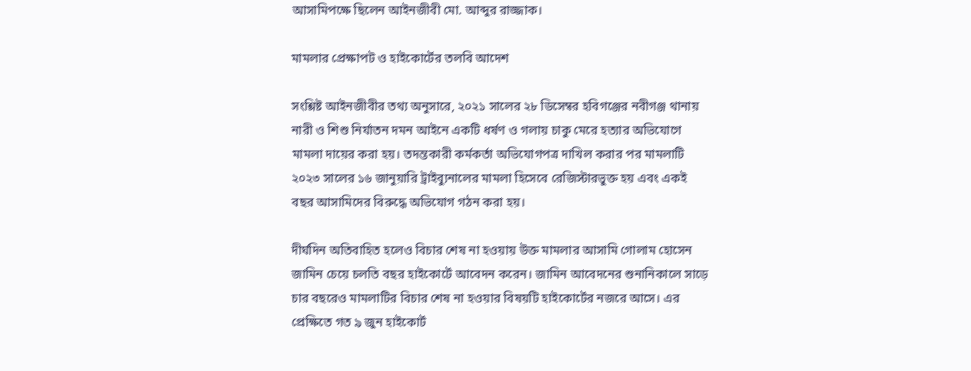আসামিপক্ষে ছিলেন আইনজীবী মো. আব্দুর রাজ্জাক।

মামলার প্রেক্ষাপট ও হাইকোর্টের তলবি আদেশ

সংশ্লিষ্ট আইনজীবীর তথ্য অনুসারে, ২০২১ সালের ২৮ ডিসেম্বর হবিগঞ্জের নবীগঞ্জ থানায় নারী ও শিশু নির্যাতন দমন আইনে একটি ধর্ষণ ও গলায় চাকু মেরে হত্যার অভিযোগে মামলা দায়ের করা হয়। তদন্তকারী কর্মকর্তা অভিযোগপত্র দাখিল করার পর মামলাটি ২০২৩ সালের ১৬ জানুয়ারি ট্রাইব্যুনালের মামলা হিসেবে রেজিস্টারভুক্ত হয় এবং একই বছর আসামিদের বিরুদ্ধে অভিযোগ গঠন করা হয়।

দীর্ঘদিন অতিবাহিত হলেও বিচার শেষ না হওয়ায় উক্ত মামলার আসামি গোলাম হোসেন জামিন চেয়ে চলতি বছর হাইকোর্টে আবেদন করেন। জামিন আবেদনের শুনানিকালে সাড়ে চার বছরেও মামলাটির বিচার শেষ না হওয়ার বিষয়টি হাইকোর্টের নজরে আসে। এর প্রেক্ষিতে গত ৯ জুন হাইকোর্ট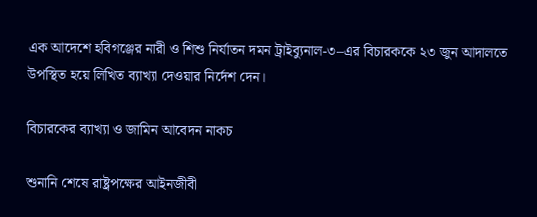এক আদেশে হবিগঞ্জের নারী ও শিশু নির্যাতন দমন ট্রাইব্যুনাল-৩–এর বিচারককে ২৩ জুন আদালতে উপস্থিত হয়ে লিখিত ব্যাখ্যা দেওয়ার নির্দেশ দেন।

বিচারকের ব্যাখ্যা ও জামিন আবেদন নাকচ

শুনানি শেষে রাষ্ট্রপক্ষের আইনজীবী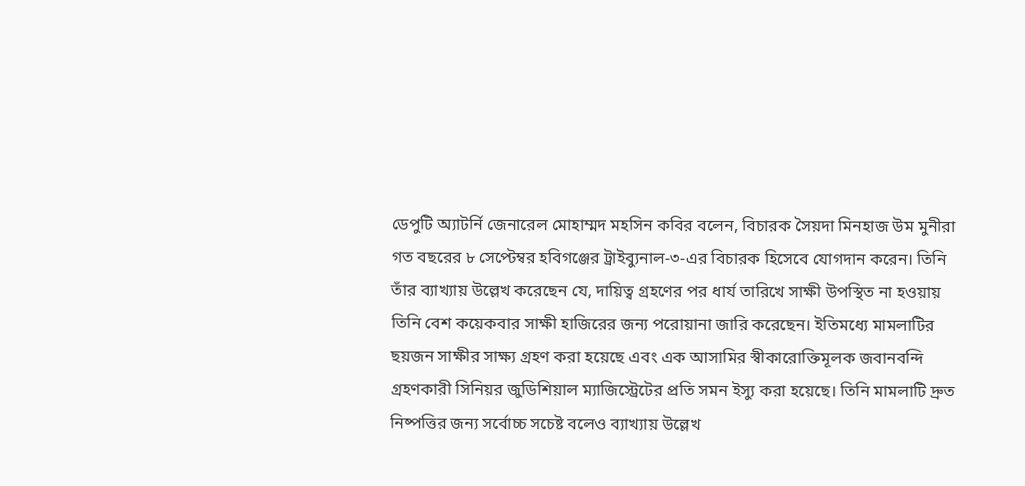ডেপুটি অ্যাটর্নি জেনারেল মোহাম্মদ মহসিন কবির বলেন, বিচারক সৈয়দা মিনহাজ উম মুনীরা গত বছরের ৮ সেপ্টেম্বর হবিগঞ্জের ট্রাইব্যুনাল-৩-এর বিচারক হিসেবে যোগদান করেন। তিনি তাঁর ব্যাখ্যায় উল্লেখ করেছেন যে, দায়িত্ব গ্রহণের পর ধার্য তারিখে সাক্ষী উপস্থিত না হওয়ায় তিনি বেশ কয়েকবার সাক্ষী হাজিরের জন্য পরোয়ানা জারি করেছেন। ইতিমধ্যে মামলাটির ছয়জন সাক্ষীর সাক্ষ্য গ্রহণ করা হয়েছে এবং এক আসামির স্বীকারোক্তিমূলক জবানবন্দি গ্রহণকারী সিনিয়র জুডিশিয়াল ম্যাজিস্ট্রেটের প্রতি সমন ইস্যু করা হয়েছে। তিনি মামলাটি দ্রুত নিষ্পত্তির জন্য সর্বোচ্চ সচেষ্ট বলেও ব্যাখ্যায় উল্লেখ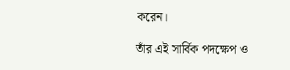করেন।

তাঁর এই সার্বিক পদক্ষেপ ও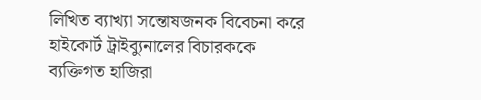লিখিত ব্যাখ্যা সন্তোষজনক বিবেচনা করে হাইকোর্ট ট্রাইব্যুনালের বিচারককে ব্যক্তিগত হাজিরা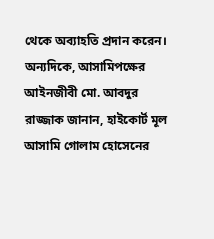থেকে অব্যাহতি প্রদান করেন। অন্যদিকে, আসামিপক্ষের আইনজীবী মো. আবদুর রাজ্জাক জানান, হাইকোর্ট মূল আসামি গোলাম হোসেনের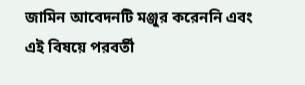জামিন আবেদনটি মঞ্জুর করেননি এবং এই বিষয়ে পরবর্তী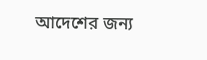আদেশের জন্য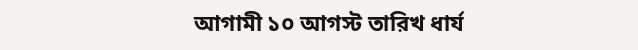আগামী ১০ আগস্ট তারিখ ধার্য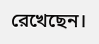রেখেছেন।